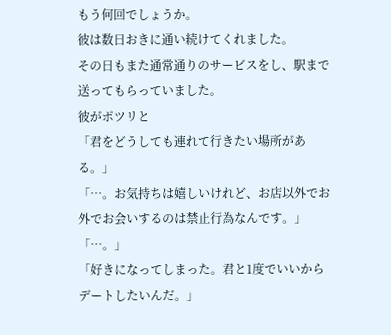もう何回でしょうか。
彼は数日おきに通い続けてくれました。
その日もまた通常通りのサービスをし、駅まで送ってもらっていました。
彼がポツリと
「君をどうしても連れて行きたい場所がある。」
「…。お気持ちは嬉しいけれど、お店以外でお外でお会いするのは禁止行為なんです。」
「…。」
「好きになってしまった。君と1度でいいからデートしたいんだ。」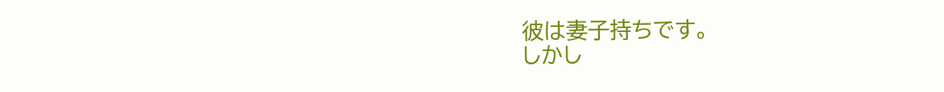彼は妻子持ちです。
しかし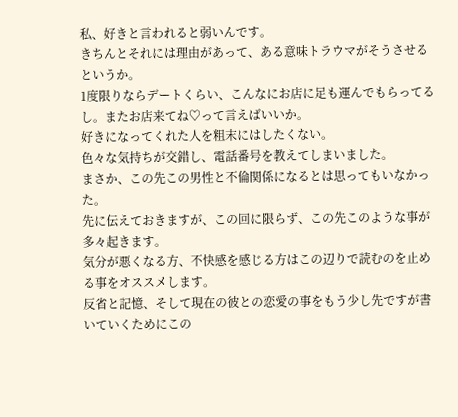私、好きと言われると弱いんです。
きちんとそれには理由があって、ある意味トラウマがそうさせるというか。
1度限りならデートくらい、こんなにお店に足も運んでもらってるし。またお店来てね♡って言えばいいか。
好きになってくれた人を粗末にはしたくない。
色々な気持ちが交錯し、電話番号を教えてしまいました。
まさか、この先この男性と不倫関係になるとは思ってもいなかった。
先に伝えておきますが、この回に限らず、この先このような事が多々起きます。
気分が悪くなる方、不快感を感じる方はこの辺りで読むのを止める事をオススメします。
反省と記憶、そして現在の彼との恋愛の事をもう少し先ですが書いていくためにこの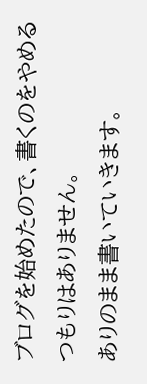ブログを始めたので、書くのをやめるつもりはありません。
ありのまま書いていきます。